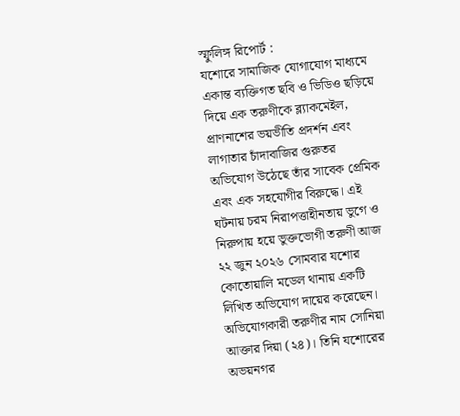স্ফুলিঙ্গ রিপোর্ট :
যশোরে সামাজিক যোগাযোগ মাধ্যমে একান্ত ব্যক্তিগত ছবি ও ভিডিও ছড়িয়ে দিয়ে এক তরুণীকে ব্ল্যাকমেইল, প্রাণনাশের ভয়ভীতি প্রদর্শন এবং লাগাতার চাঁদাবাজির গুরুতর অভিযোগ উঠেছে তাঁর সাবেক প্রেমিক এবং এক সহযোগীর বিরুদ্ধে। এই ঘটনায় চরম নিরাপত্তাহীনতায় ভুগে ও নিরুপায় হয়ে ভুক্তভোগী তরুণী আজ ২২ জুন ২০২৬ সোমবার যশোর কোতোয়ালি মডেল থানায় একটি লিখিত অভিযোগ দায়ের করেছেন।
অভিযোগকারী তরুণীর নাম সোনিয়া আক্তার দিয়া (২৪)। তিনি যশোরের অভয়নগর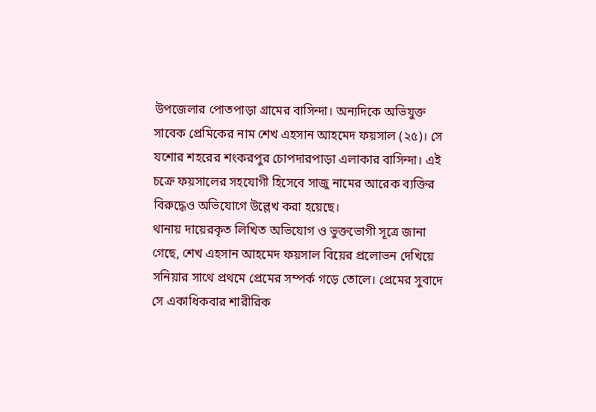উপজেলার পোতপাড়া গ্রামের বাসিন্দা। অন্যদিকে অভিযুক্ত সাবেক প্রেমিকের নাম শেখ এহসান আহমেদ ফয়সাল (২৫)। সে যশোর শহরের শংকরপুর চোপদারপাড়া এলাকার বাসিন্দা। এই চক্রে ফয়সালের সহযোগী হিসেবে সাজু নামের আরেক ব্যক্তির বিরুদ্ধেও অভিযোগে উল্লেখ করা হয়েছে।
থানায় দায়েরকৃত লিখিত অভিযোগ ও ভুক্তভোগী সূত্রে জানা গেছে, শেখ এহসান আহমেদ ফয়সাল বিয়ের প্রলোভন দেখিয়ে সনিয়ার সাথে প্রথমে প্রেমের সম্পর্ক গড়ে তোলে। প্রেমের সুবাদে সে একাধিকবার শারীরিক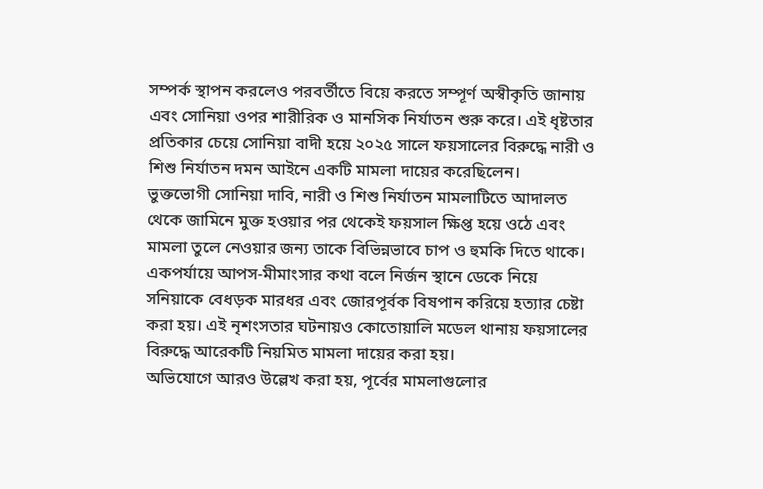সম্পর্ক স্থাপন করলেও পরবর্তীতে বিয়ে করতে সম্পূর্ণ অস্বীকৃতি জানায় এবং সোনিয়া ওপর শারীরিক ও মানসিক নির্যাতন শুরু করে। এই ধৃষ্টতার প্রতিকার চেয়ে সোনিয়া বাদী হয়ে ২০২৫ সালে ফয়সালের বিরুদ্ধে নারী ও শিশু নির্যাতন দমন আইনে একটি মামলা দায়ের করেছিলেন।
ভুক্তভোগী সোনিয়া দাবি, নারী ও শিশু নির্যাতন মামলাটিতে আদালত থেকে জামিনে মুক্ত হওয়ার পর থেকেই ফয়সাল ক্ষিপ্ত হয়ে ওঠে এবং মামলা তুলে নেওয়ার জন্য তাকে বিভিন্নভাবে চাপ ও হুমকি দিতে থাকে। একপর্যায়ে আপস-মীমাংসার কথা বলে নির্জন স্থানে ডেকে নিয়ে সনিয়াকে বেধড়ক মারধর এবং জোরপূর্বক বিষপান করিয়ে হত্যার চেষ্টা করা হয়। এই নৃশংসতার ঘটনায়ও কোতোয়ালি মডেল থানায় ফয়সালের বিরুদ্ধে আরেকটি নিয়মিত মামলা দায়ের করা হয়।
অভিযোগে আরও উল্লেখ করা হয়, পূর্বের মামলাগুলোর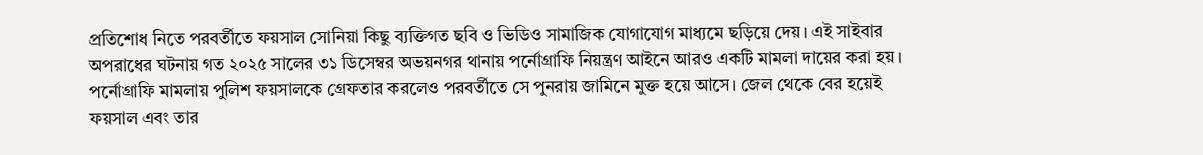প্রতিশোধ নিতে পরবর্তীতে ফয়সাল সোনিয়া কিছু ব্যক্তিগত ছবি ও ভিডিও সামাজিক যোগাযোগ মাধ্যমে ছড়িয়ে দেয়। এই সাইবার অপরাধের ঘটনায় গত ২০২৫ সালের ৩১ ডিসেম্বর অভয়নগর থানায় পর্নোগ্রাফি নিয়ন্ত্রণ আইনে আরও একটি মামলা দায়ের করা হয়। পর্নোগ্রাফি মামলায় পুলিশ ফয়সালকে গ্রেফতার করলেও পরবর্তীতে সে পুনরায় জামিনে মুক্ত হয়ে আসে। জেল থেকে বের হয়েই ফয়সাল এবং তার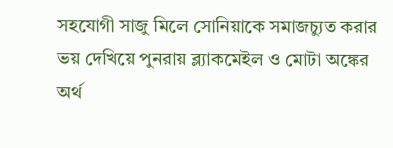সহযোগী সাজু মিলে সোনিয়াকে সমাজচ্যুত করার ভয় দেখিয়ে পুনরায় ব্ল্যাকমেইল ও মোটা অঙ্কের অর্থ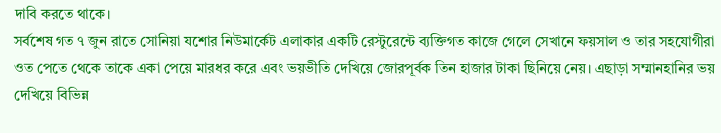দাবি করতে থাকে।
সর্বশেষ গত ৭ জুন রাতে সোনিয়া যশোর নিউমার্কেট এলাকার একটি রেস্টুরেন্টে ব্যক্তিগত কাজে গেলে সেখানে ফয়সাল ও তার সহযোগীরা ওত পেতে থেকে তাকে একা পেয়ে মারধর করে এবং ভয়ভীতি দেখিয়ে জোরপূর্বক তিন হাজার টাকা ছিনিয়ে নেয়। এছাড়া সম্মানহানির ভয় দেখিয়ে বিভিন্ন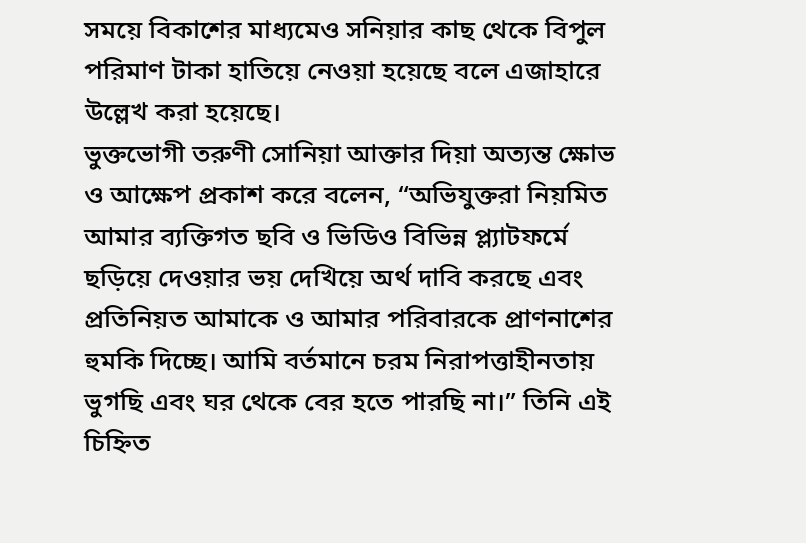সময়ে বিকাশের মাধ্যমেও সনিয়ার কাছ থেকে বিপুল পরিমাণ টাকা হাতিয়ে নেওয়া হয়েছে বলে এজাহারে উল্লেখ করা হয়েছে।
ভুক্তভোগী তরুণী সোনিয়া আক্তার দিয়া অত্যন্ত ক্ষোভ ও আক্ষেপ প্রকাশ করে বলেন, “অভিযুক্তরা নিয়মিত আমার ব্যক্তিগত ছবি ও ভিডিও বিভিন্ন প্ল্যাটফর্মে ছড়িয়ে দেওয়ার ভয় দেখিয়ে অর্থ দাবি করছে এবং প্রতিনিয়ত আমাকে ও আমার পরিবারকে প্রাণনাশের হুমকি দিচ্ছে। আমি বর্তমানে চরম নিরাপত্তাহীনতায় ভুগছি এবং ঘর থেকে বের হতে পারছি না।” তিনি এই চিহ্নিত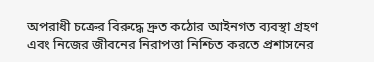অপরাধী চক্রের বিরুদ্ধে দ্রুত কঠোর আইনগত ব্যবস্থা গ্রহণ এবং নিজের জীবনের নিরাপত্তা নিশ্চিত করতে প্রশাসনের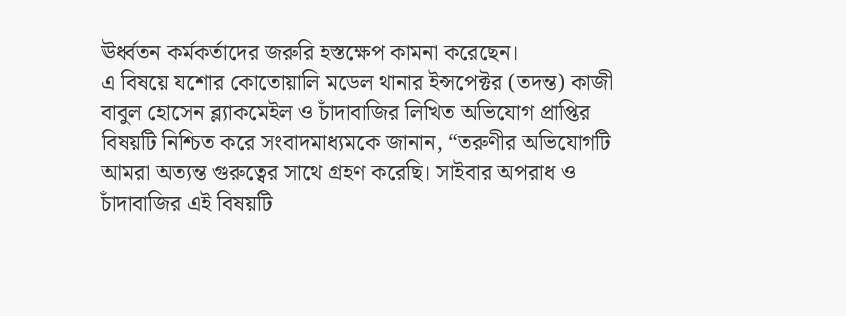ঊর্ধ্বতন কর্মকর্তাদের জরুরি হস্তক্ষেপ কামনা করেছেন।
এ বিষয়ে যশোর কোতোয়ালি মডেল থানার ইন্সপেক্টর (তদন্ত) কাজী বাবুল হোসেন ব্ল্যাকমেইল ও চাঁদাবাজির লিখিত অভিযোগ প্রাপ্তির বিষয়টি নিশ্চিত করে সংবাদমাধ্যমকে জানান, “তরুণীর অভিযোগটি আমরা অত্যন্ত গুরুত্বের সাথে গ্রহণ করেছি। সাইবার অপরাধ ও চাঁদাবাজির এই বিষয়টি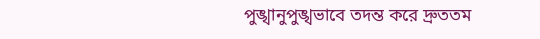পুঙ্খানুপুঙ্খভাবে তদন্ত করে দ্রুততম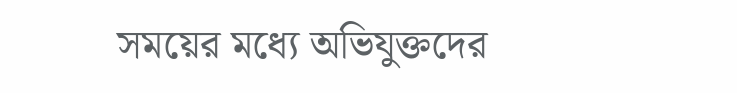সময়ের মধ্যে অভিযুক্তদের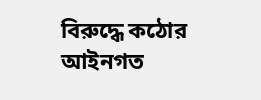বিরুদ্ধে কঠোর আইনগত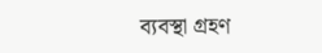ব্যবস্থা গ্রহণ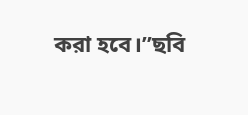করা হবে।”ছবি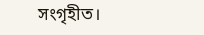সংগৃহীত।